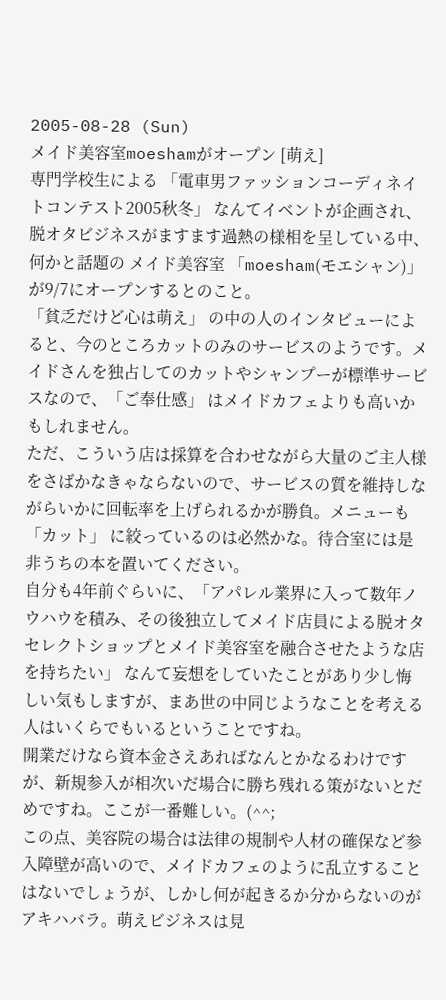2005-08-28 (Sun)
メイド美容室moeshamがオープン [萌え]
専門学校生による 「電車男ファッションコーディネイトコンテスト2005秋冬」 なんてイベントが企画され、脱オタビジネスがますます過熱の様相を呈している中、何かと話題の メイド美容室 「moesham(モエシャン)」 が9/7にオープンするとのこと。
「貧乏だけど心は萌え」 の中の人のインタビューによると、今のところカットのみのサービスのようです。メイドさんを独占してのカットやシャンプーが標準サービスなので、「ご奉仕感」 はメイドカフェよりも高いかもしれません。
ただ、こういう店は採算を合わせながら大量のご主人様をさばかなきゃならないので、サービスの質を維持しながらいかに回転率を上げられるかが勝負。メニューも 「カット」 に絞っているのは必然かな。待合室には是非うちの本を置いてください。
自分も4年前ぐらいに、「アパレル業界に入って数年ノウハウを積み、その後独立してメイド店員による脱オタセレクトショップとメイド美容室を融合させたような店を持ちたい」 なんて妄想をしていたことがあり少し悔しい気もしますが、まあ世の中同じようなことを考える人はいくらでもいるということですね。
開業だけなら資本金さえあればなんとかなるわけですが、新規参入が相次いだ場合に勝ち残れる策がないとだめですね。ここが一番難しい。(^^;
この点、美容院の場合は法律の規制や人材の確保など参入障壁が高いので、メイドカフェのように乱立することはないでしょうが、しかし何が起きるか分からないのがアキハバラ。萌えビジネスは見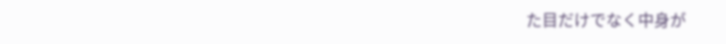た目だけでなく中身が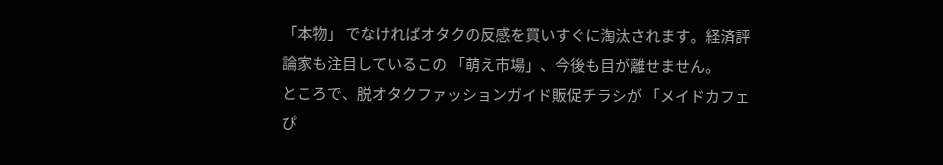「本物」 でなければオタクの反感を買いすぐに淘汰されます。経済評論家も注目しているこの 「萌え市場」、今後も目が離せません。
ところで、脱オタクファッションガイド販促チラシが 「メイドカフェぴ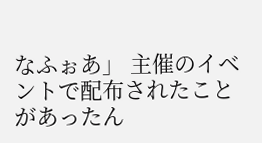なふぉあ」 主催のイベントで配布されたことがあったん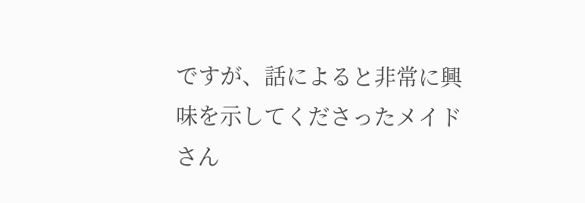ですが、話によると非常に興味を示してくださったメイドさん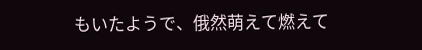もいたようで、俄然萌えて燃えて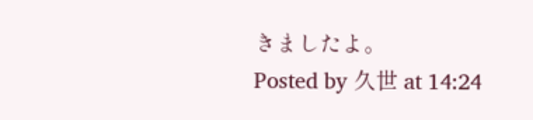きましたよ。
Posted by 久世 at 14:24